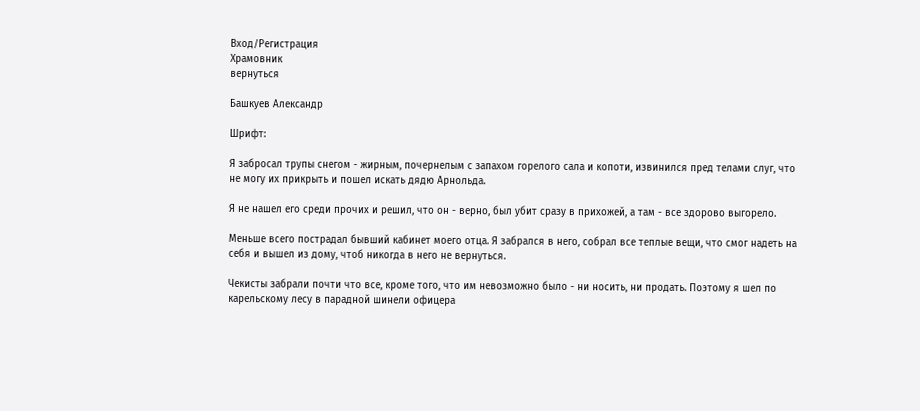Вход/Регистрация
Храмовник
вернуться

Башкуев Александр

Шрифт:

Я забросал трупы снегом - жирным, почернелым с запахом горелого сала и копоти, извинился пред телами слуг, что не могу их прикрыть и пошел искать дядю Арнольда.

Я не нашел его среди прочих и решил, что он - верно, был убит сразу в прихожей, а там - все здорово выгорело.

Меньше всего пострадал бывший кабинет моего отца. Я забрался в него, собрал все теплые вещи, что смог надеть на себя и вышел из дому, чтоб никогда в него не вернуться.

Чекисты забрали почти что все, кроме того, что им невозможно было - ни носить, ни продать. Поэтому я шел по карельскому лесу в парадной шинели офицера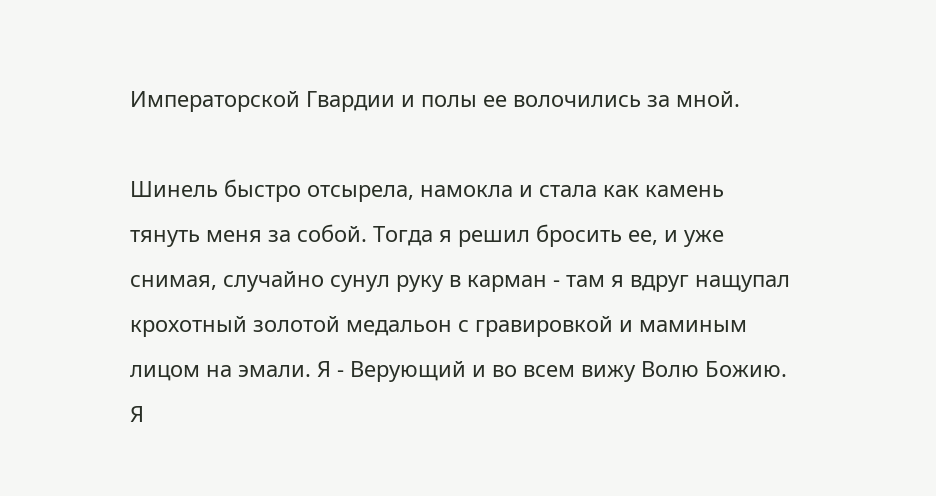Императорской Гвардии и полы ее волочились за мной.

Шинель быстро отсырела, намокла и стала как камень тянуть меня за собой. Тогда я решил бросить ее, и уже снимая, случайно сунул руку в карман - там я вдруг нащупал крохотный золотой медальон с гравировкой и маминым лицом на эмали. Я - Верующий и во всем вижу Волю Божию. Я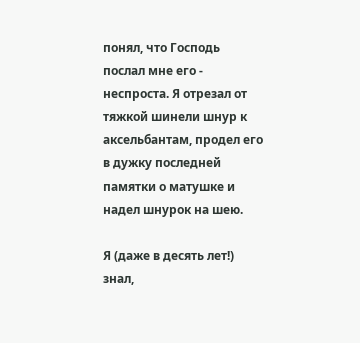понял, что Господь послал мне его - неспроста. Я отрезал от тяжкой шинели шнур к аксельбантам, продел его в дужку последней памятки о матушке и надел шнурок на шею.

Я (даже в десять лет!) знал,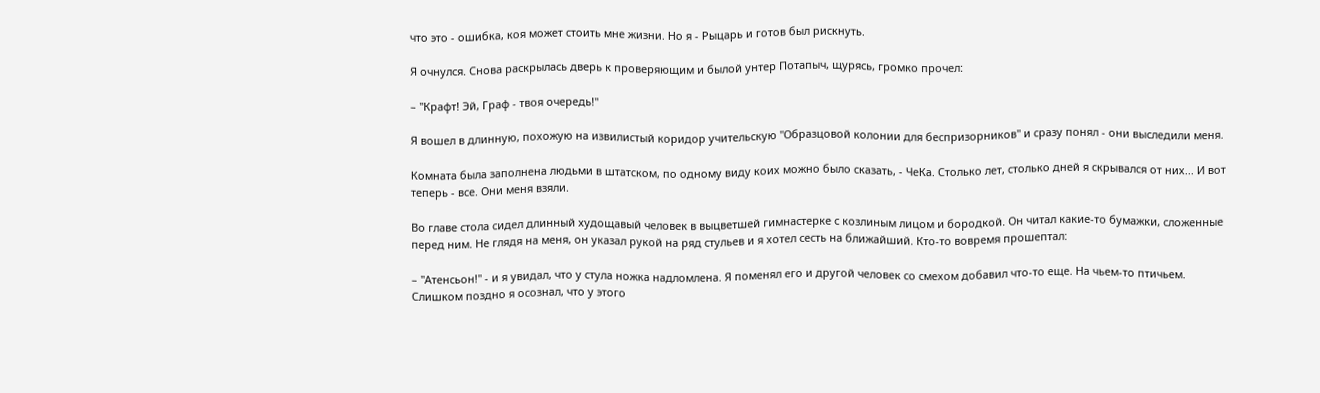что это - ошибка, коя может стоить мне жизни. Но я - Рыцарь и готов был рискнуть.

Я очнулся. Снова раскрылась дверь к проверяющим и былой унтер Потапыч, щурясь, громко прочел:

– "Крафт! Эй, Граф - твоя очередь!"

Я вошел в длинную, похожую на извилистый коридор учительскую "Образцовой колонии для беспризорников" и сразу понял - они выследили меня.

Комната была заполнена людьми в штатском, по одному виду коих можно было сказать, - ЧеКа. Столько лет, столько дней я скрывался от них... И вот теперь - все. Они меня взяли.

Во главе стола сидел длинный худощавый человек в выцветшей гимнастерке с козлиным лицом и бородкой. Он читал какие-то бумажки, сложенные перед ним. Не глядя на меня, он указал рукой на ряд стульев и я хотел сесть на ближайший. Кто-то вовремя прошептал:

– "Атенсьон!" - и я увидал, что у стула ножка надломлена. Я поменял его и другой человек со смехом добавил что-то еще. На чьем-то птичьем. Слишком поздно я осознал, что у этого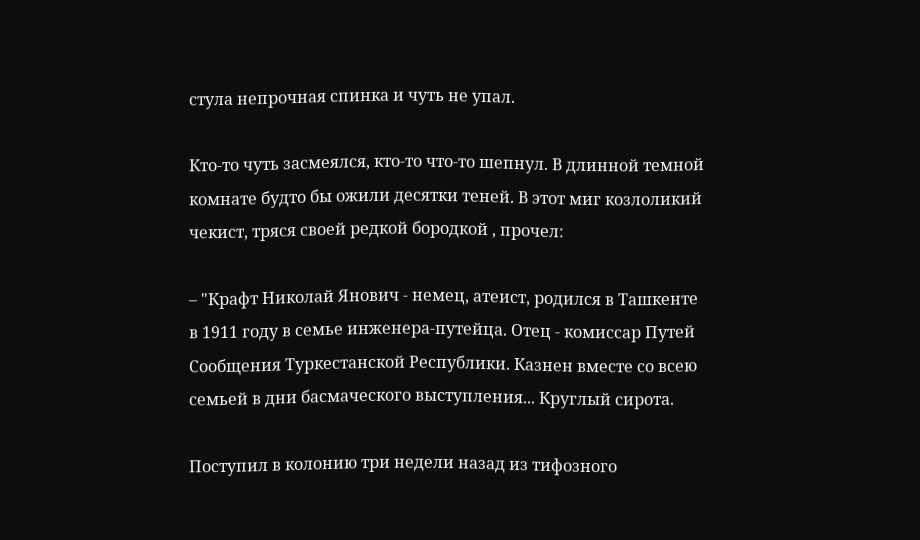стула непрочная спинка и чуть не упал.

Кто-то чуть засмеялся, кто-то что-то шепнул. В длинной темной комнате будто бы ожили десятки теней. В этот миг козлоликий чекист, тряся своей редкой бородкой , прочел:

– "Крафт Николай Янович - немец, атеист, родился в Ташкенте в 1911 году в семье инженера-путейца. Отец - комиссар Путей Сообщения Туркестанской Республики. Казнен вместе со всею семьей в дни басмаческого выступления... Круглый сирота.

Поступил в колонию три недели назад из тифозного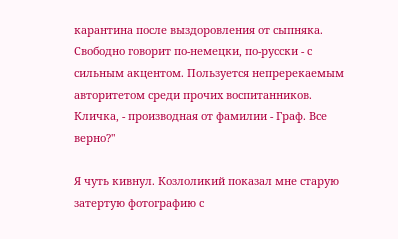карантина после выздоровления от сыпняка. Свободно говорит по-немецки, по-русски - с сильным акцентом. Пользуется непререкаемым авторитетом среди прочих воспитанников. Кличка, - производная от фамилии - Граф. Все верно?"

Я чуть кивнул. Козлоликий показал мне старую затертую фотографию с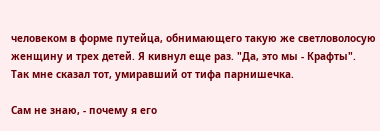человеком в форме путейца, обнимающего такую же светловолосую женщину и трех детей. Я кивнул еще раз. "Да, это мы - Крафты". Так мне сказал тот, умиравший от тифа парнишечка.

Сам не знаю, - почему я его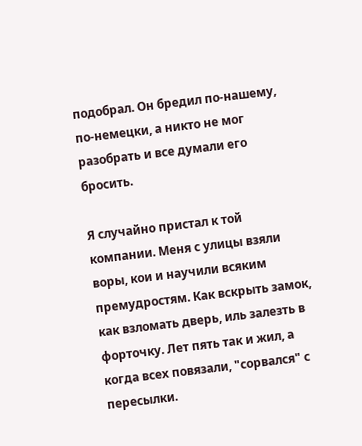подобрал. Он бредил по-нашему, по-немецки, а никто не мог разобрать и все думали его бросить.

Я случайно пристал к той компании. Меня с улицы взяли воры, кои и научили всяким премудростям. Как вскрыть замок, как взломать дверь, иль залезть в форточку. Лет пять так и жил, а когда всех повязали, "сорвался" с пересылки.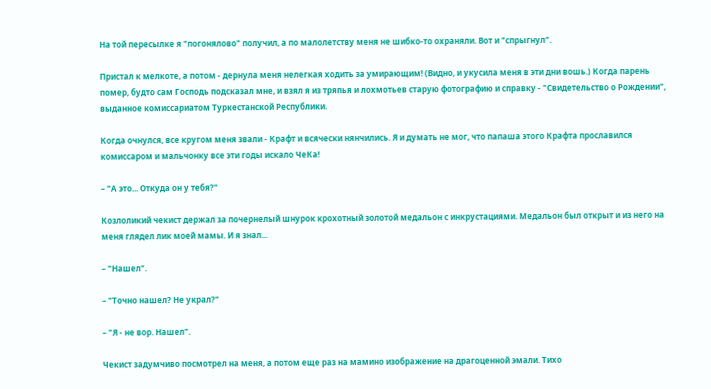На той пересылке я "погонялово" получил, а по малолетству меня не шибко-то охраняли. Вот и "спрыгнул".

Пристал к мелкоте, а потом - дернула меня нелегкая ходить за умирающим! (Видно, и укусила меня в эти дни вошь.) Когда парень помер, будто сам Господь подсказал мне, и взял я из тряпья и лохмотьев старую фотографию и справку - "Свидетельство о Рождении", выданное комиссариатом Туркестанской Республики.

Когда очнулся, все кругом меня звали - Крафт и всячески нянчились. Я и думать не мог, что папаша этого Крафта прославился комиссаром и мальчонку все эти годы искало ЧеКа!

– "А это... Откуда он у тебя?"

Козлоликий чекист держал за почернелый шнурок крохотный золотой медальон с инкрустациями. Медальон был открыт и из него на меня глядел лик моей мамы. И я знал...

– "Нашел".

– "Точно нашел? Не украл?"

– "Я - не вор. Нашел".

Чекист задумчиво посмотрел на меня, а потом еще раз на мамино изображение на драгоценной эмали. Тихо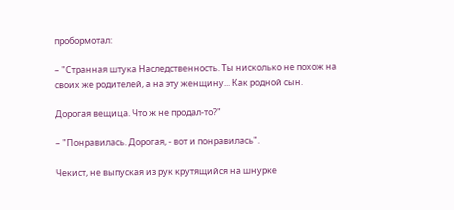пробормотал:

– "Странная штука Наследственность. Ты нисколько не похож на своих же родителей, а на эту женщину... Как родной сын.

Дорогая вещица. Что ж не продал-то?"

– "Понравилась. Дорогая, - вот и понравилась".

Чекист, не выпуская из рук крутящийся на шнурке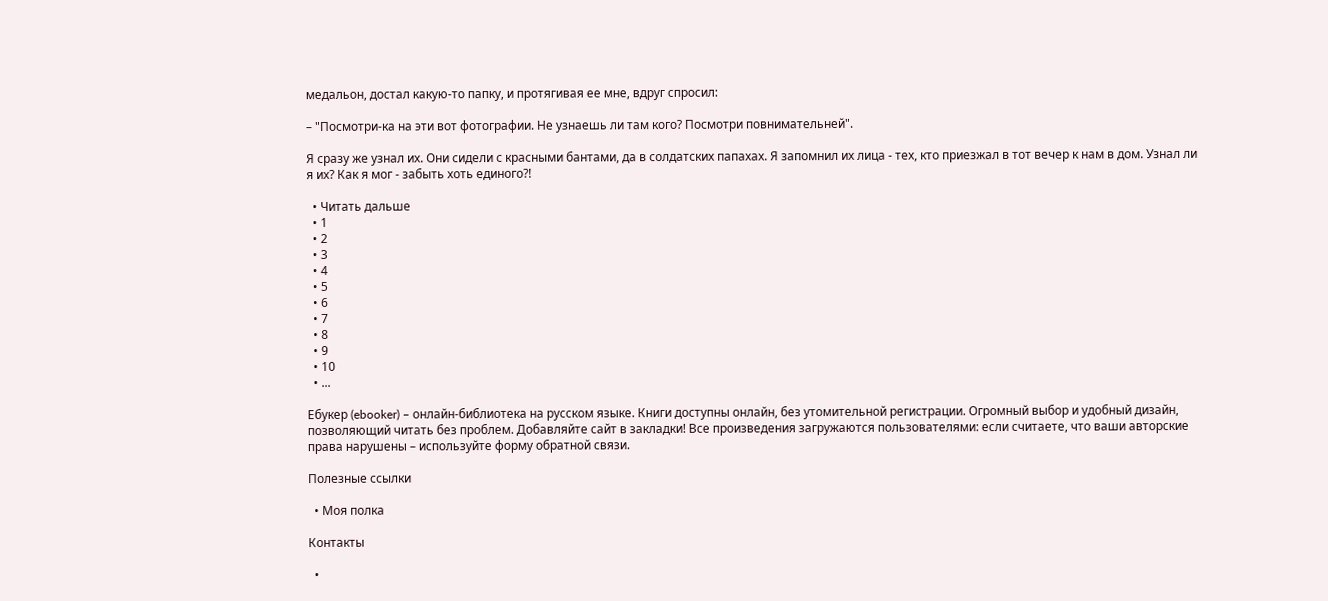медальон, достал какую-то папку, и протягивая ее мне, вдруг спросил:

– "Посмотри-ка на эти вот фотографии. Не узнаешь ли там кого? Посмотри повнимательней".

Я сразу же узнал их. Они сидели с красными бантами, да в солдатских папахах. Я запомнил их лица - тех, кто приезжал в тот вечер к нам в дом. Узнал ли я их? Как я мог - забыть хоть единого?!

  • Читать дальше
  • 1
  • 2
  • 3
  • 4
  • 5
  • 6
  • 7
  • 8
  • 9
  • 10
  • ...

Ебукер (ebooker) – онлайн-библиотека на русском языке. Книги доступны онлайн, без утомительной регистрации. Огромный выбор и удобный дизайн, позволяющий читать без проблем. Добавляйте сайт в закладки! Все произведения загружаются пользователями: если считаете, что ваши авторские права нарушены – используйте форму обратной связи.

Полезные ссылки

  • Моя полка

Контакты

  •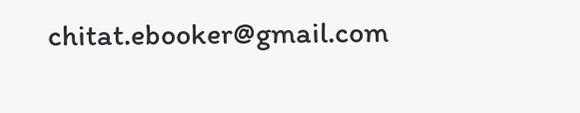chitat.ebooker@gmail.com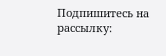Подпишитесь на рассылку: